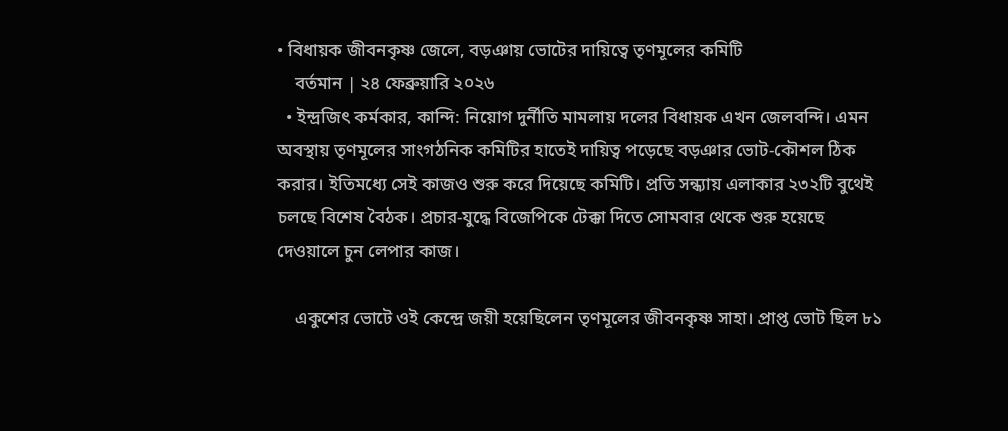• বিধায়ক জীবনকৃষ্ণ জেলে, বড়ঞায় ভোটের দায়িত্বে তৃণমূলের কমিটি
    বর্তমান | ২৪ ফেব্রুয়ারি ২০২৬
  • ইন্দ্রজিৎ কর্মকার, কান্দি: নিয়োগ দুর্নীতি মামলায় দলের বিধায়ক এখন জেলবন্দি। এমন অবস্থায় তৃণমূলের সাংগঠনিক কমিটির হাতেই দায়িত্ব পড়েছে বড়ঞার ভোট-কৌশল ঠিক করার। ইতিমধ্যে সেই কাজও শুরু করে দিয়েছে কমিটি। প্রতি সন্ধ্যায় এলাকার ২৩২টি বুথেই চলছে বিশেষ বৈঠক। প্রচার-যুদ্ধে বিজেপিকে টেক্কা দিতে সোমবার থেকে শুরু হয়েছে দেওয়ালে চুন লেপার কাজ।

    একুশের ভোটে ওই কেন্দ্রে জয়ী হয়েছিলেন তৃণমূলের জীবনকৃষ্ণ সাহা। প্রাপ্ত ভোট ছিল ৮১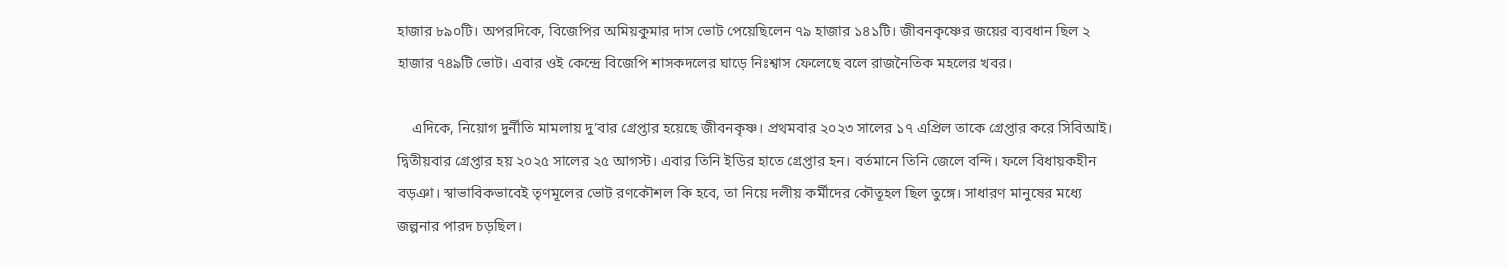হাজার ৮৯০টি। অপরদিকে, বিজেপির অমিয়কুমার দাস ভোট পেয়েছিলেন ৭৯ হাজার ১৪১টি। জীবনকৃষ্ণের জয়ের ব্যবধান ছিল ২ হাজার ৭৪৯টি ভোট। এবার ওই কেন্দ্রে বিজেপি শাসকদলের ঘাড়ে নিঃশ্বাস ফেলেছে বলে রাজনৈতিক মহলের খবর।

    এদিকে, নিয়োগ দুর্নীতি মামলায় দু’বার গ্রেপ্তার হয়েছে জীবনকৃষ্ণ। প্রথমবার ২০২৩ সালের ১৭ এপ্রিল তাকে গ্রেপ্তার করে সিবিআই। দ্বিতীয়বার গ্রেপ্তার হয় ২০২৫ সালের ২৫ আগস্ট। এবার তিনি ইডির হাতে গ্রেপ্তার হন। বর্তমানে তিনি জেলে বন্দি। ফলে বিধায়কহীন বড়ঞা। স্বাভাবিকভাবেই তৃণমূলের ভোট রণকৌশল কি হবে, তা নিয়ে দলীয় কর্মীদের কৌতূহল ছিল তুঙ্গে। সাধারণ মানুষের মধ্যে জল্পনার পারদ চড়ছিল।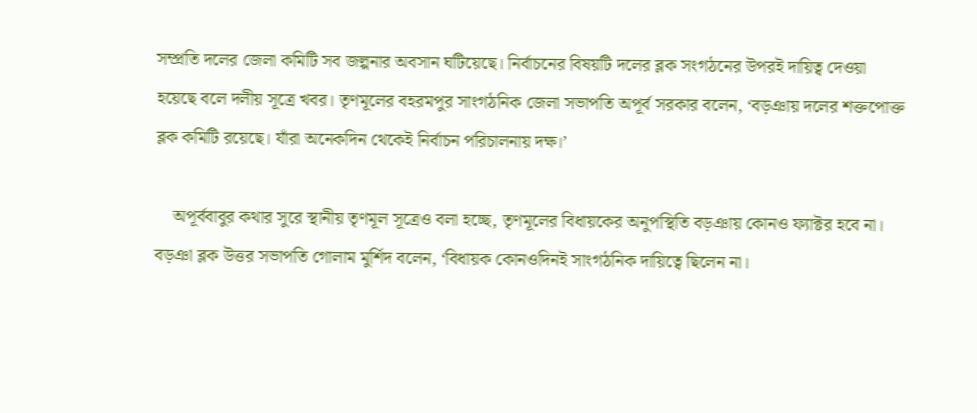সম্প্রতি দলের জেলা কমিটি সব জল্পনার অবসান ঘটিয়েছে। নির্বাচনের বিষয়টি দলের ব্লক সংগঠনের উপরই দায়িত্ব দেওয়া হয়েছে বলে দলীয় সূত্রে খবর। তৃণমূলের বহরমপুর সাংগঠনিক জেলা সভাপতি অপূর্ব সরকার বলেন, ‘বড়ঞায় দলের শক্তপোক্ত ব্লক কমিটি রয়েছে। যাঁরা অনেকদিন থেকেই নির্বাচন পরিচালনায় দক্ষ।’

    অপূর্ববাবুর কথার সুরে স্থানীয় তৃণমূল সূত্রেও বলা হচ্ছে, তৃণমূলের বিধায়কের অনুপস্থিতি বড়ঞায় কোনও ফ্যাক্টর হবে না। বড়ঞা ব্লক উত্তর সভাপতি গোলাম মুর্শিদ বলেন, ‘বিধায়ক কোনওদিনই সাংগঠনিক দায়িত্বে ছিলেন না।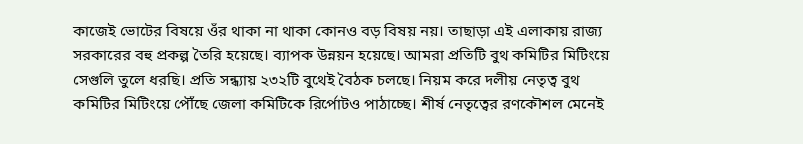কাজেই ভোটের বিষয়ে ওঁর থাকা না থাকা কোনও বড় বিষয় নয়। তাছাড়া এই এলাকায় রাজ্য সরকারের বহু প্রকল্প তৈরি হয়েছে। ব্যাপক উন্নয়ন হয়েছে। আমরা প্রতিটি বুথ কমিটির মিটিংয়ে সেগুলি তুলে ধরছি। প্রতি সন্ধ্যায় ২৩২টি বুথেই বৈঠক চলছে। নিয়ম করে দলীয় নেতৃত্ব বুথ কমিটির মিটিংয়ে পৌঁছে জেলা কমিটিকে রির্পোটও পাঠাচ্ছে। শীর্ষ নেতৃত্বের রণকৌশল মেনেই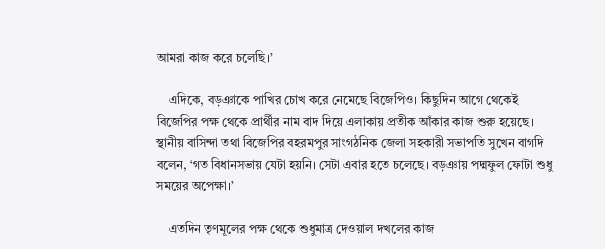আমরা কাজ করে চলেছি।’

    এদিকে, বড়ঞাকে পাখির চোখ করে নেমেছে বিজেপিও। কিছুদিন আগে থেকেই বিজেপির পক্ষ থেকে প্রার্থীর নাম বাদ দিয়ে এলাকায় প্রতীক আঁকার কাজ শুরু হয়েছে। স্থানীয় বাসিন্দা তথা বিজেপির বহরমপুর সাংগঠনিক জেলা সহকারী সভাপতি সুখেন বাগদি বলেন, ‘গত বিধানসভায় যেটা হয়নি। সেটা এবার হতে চলেছে। বড়ঞায় পদ্মফুল ফোটা শুধু সময়ের অপেক্ষা।’

    এতদিন তৃণমূলের পক্ষ থেকে শুধুমাত্র দেওয়াল দখলের কাজ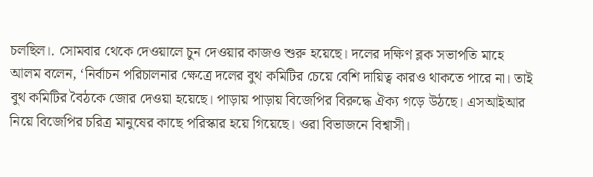চলছিল।. সোমবার থেকে দেওয়ালে চুন দেওয়ার কাজও শুরু হয়েছে। দলের দক্ষিণ ব্লক সভাপতি মাহে আলম বলেন, ‘নির্বাচন পরিচালনার ক্ষেত্রে দলের বুথ কমিটির চেয়ে বেশি দায়িত্ব কারও থাকতে পারে না। তাই বুথ কমিটির বৈঠকে জোর দেওয়া হয়েছে। পাড়ায় পাড়ায় বিজেপির বিরুদ্ধে ঐক্য গড়ে উঠছে। এসআইআর নিয়ে বিজেপির চরিত্র মানুষের কাছে পরিস্কার হয়ে গিয়েছে। ওরা বিভাজনে বিশ্বাসী।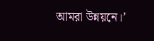আমরা উন্নয়নে।’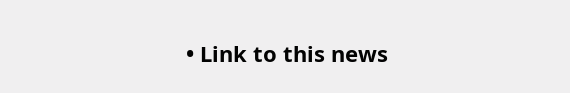• Link to this news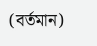(বর্তমান)